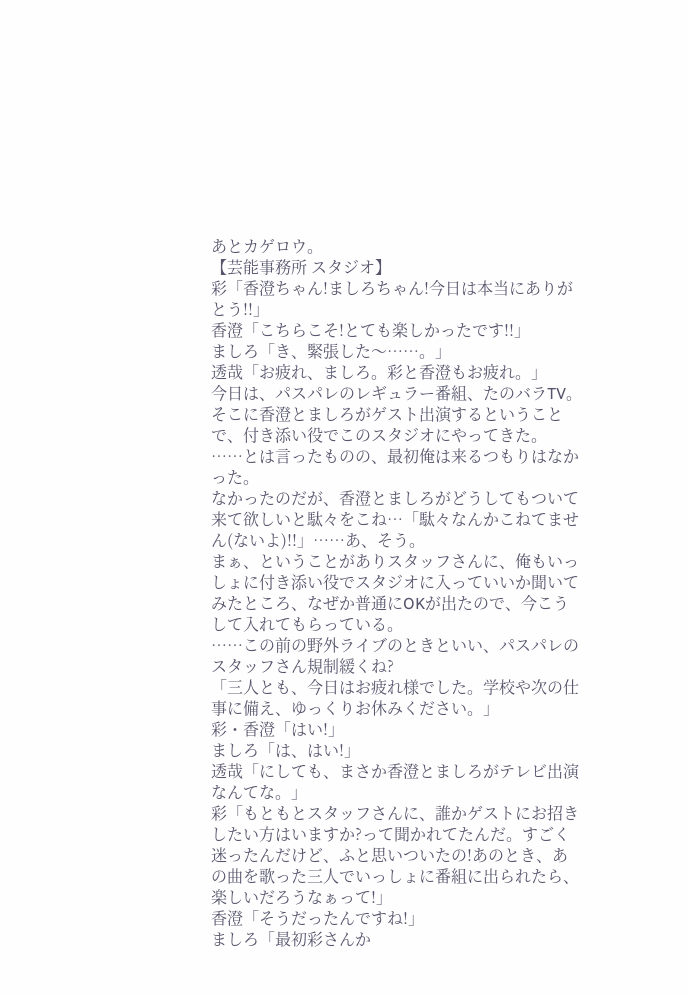あとカゲロウ。
【芸能事務所 スタジオ】
彩「香澄ちゃん!ましろちゃん!今日は本当にありがとう!!」
香澄「こちらこそ!とても楽しかったです!!」
ましろ「き、緊張した〜……。」
透哉「お疲れ、ましろ。彩と香澄もお疲れ。」
今日は、パスパレのレギュラー番組、たのバラTV。
そこに香澄とましろがゲスト出演するということで、付き添い役でこのスタジオにやってきた。
……とは言ったものの、最初俺は来るつもりはなかった。
なかったのだが、香澄とましろがどうしてもついて来て欲しいと駄々をこね…「駄々なんかこねてません(ないよ)!!」……あ、そう。
まぁ、ということがありスタッフさんに、俺もいっしょに付き添い役でスタジオに入っていいか聞いてみたところ、なぜか普通にOKが出たので、今こうして入れてもらっている。
……この前の野外ライブのときといい、パスパレのスタッフさん規制緩くね?
「三人とも、今日はお疲れ様でした。学校や次の仕事に備え、ゆっくりお休みください。」
彩・香澄「はい!」
ましろ「は、はい!」
透哉「にしても、まさか香澄とましろがテレビ出演なんてな。」
彩「もともとスタッフさんに、誰かゲストにお招きしたい方はいますか?って聞かれてたんだ。すごく迷ったんだけど、ふと思いついたの!あのとき、あの曲を歌った三人でいっしょに番組に出られたら、楽しいだろうなぁって!」
香澄「そうだったんですね!」
ましろ「最初彩さんか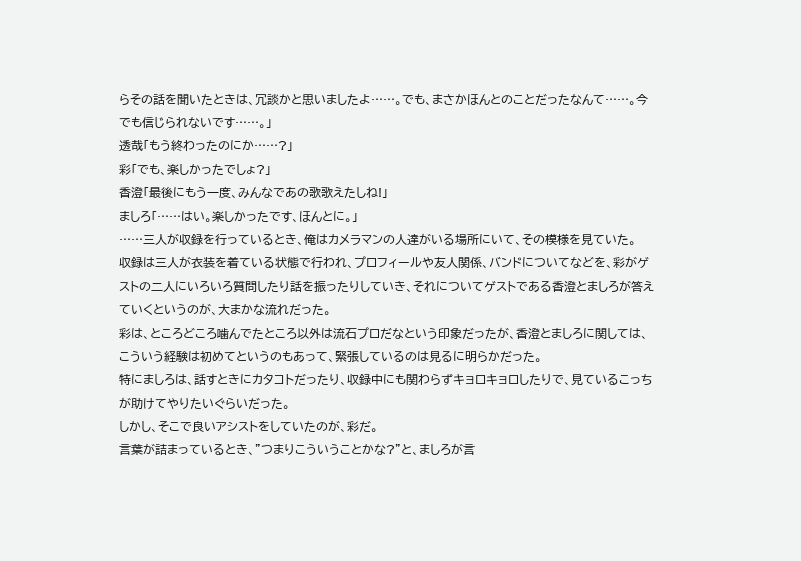らその話を聞いたときは、冗談かと思いましたよ……。でも、まさかほんとのことだったなんて……。今でも信じられないです……。」
透哉「もう終わったのにか……?」
彩「でも、楽しかったでしょ?」
香澄「最後にもう一度、みんなであの歌歌えたしね!」
ましろ「……はい。楽しかったです、ほんとに。」
……三人が収録を行っているとき、俺はカメラマンの人達がいる場所にいて、その模様を見ていた。
収録は三人が衣装を着ている状態で行われ、プロフィールや友人関係、バンドについてなどを、彩がゲストの二人にいろいろ質問したり話を振ったりしていき、それについてゲストである香澄とましろが答えていくというのが、大まかな流れだった。
彩は、ところどころ噛んでたところ以外は流石プロだなという印象だったが、香澄とましろに関しては、こういう経験は初めてというのもあって、緊張しているのは見るに明らかだった。
特にましろは、話すときにカタコトだったり、収録中にも関わらずキョロキョロしたりで、見ているこっちが助けてやりたいぐらいだった。
しかし、そこで良いアシストをしていたのが、彩だ。
言葉が詰まっているとき、"つまりこういうことかな?"と、ましろが言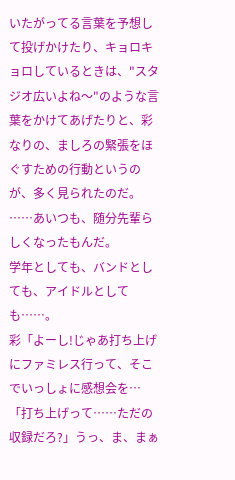いたがってる言葉を予想して投げかけたり、キョロキョロしているときは、"スタジオ広いよね〜"のような言葉をかけてあげたりと、彩なりの、ましろの緊張をほぐすための行動というのが、多く見られたのだ。
……あいつも、随分先輩らしくなったもんだ。
学年としても、バンドとしても、アイドルとしても……。
彩「よーし!じゃあ打ち上げにファミレス行って、そこでいっしょに感想会を…「打ち上げって……ただの収録だろ?」うっ、ま、まぁ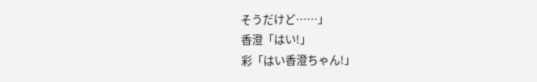そうだけど……」
香澄「はい!」
彩「はい香澄ちゃん!」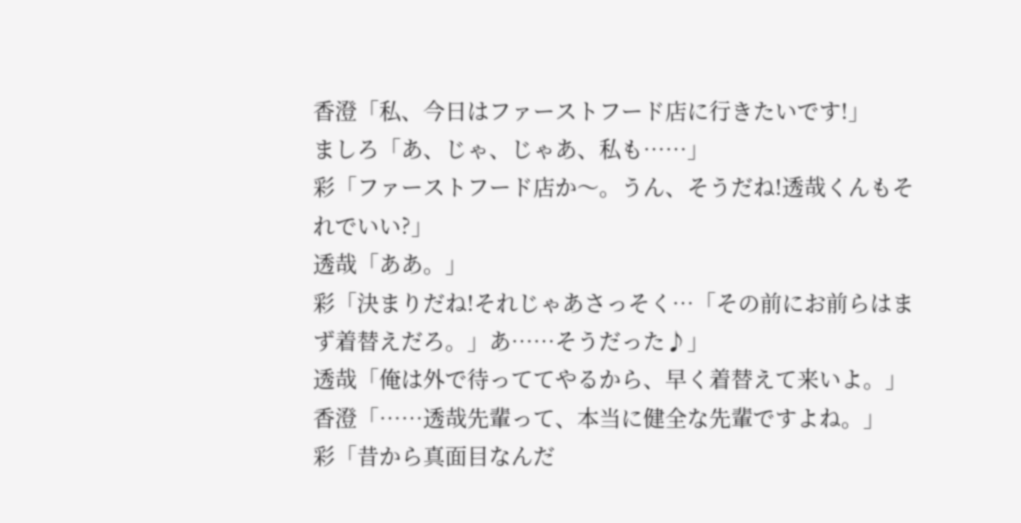香澄「私、今日はファーストフード店に行きたいです!」
ましろ「あ、じゃ、じゃあ、私も……」
彩「ファーストフード店か〜。うん、そうだね!透哉くんもそれでいい?」
透哉「ああ。」
彩「決まりだね!それじゃあさっそく…「その前にお前らはまず着替えだろ。」あ……そうだった♪」
透哉「俺は外で待っててやるから、早く着替えて来いよ。」
香澄「……透哉先輩って、本当に健全な先輩ですよね。」
彩「昔から真面目なんだ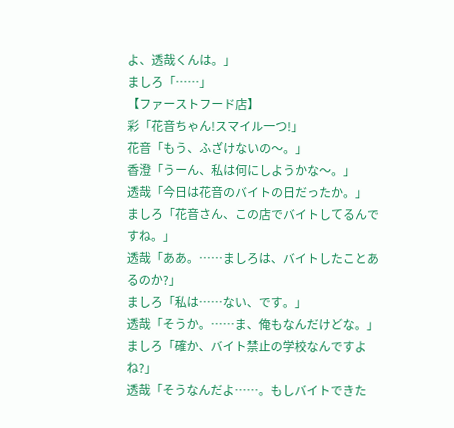よ、透哉くんは。」
ましろ「……」
【ファーストフード店】
彩「花音ちゃん!スマイル一つ!」
花音「もう、ふざけないの〜。」
香澄「うーん、私は何にしようかな〜。」
透哉「今日は花音のバイトの日だったか。」
ましろ「花音さん、この店でバイトしてるんですね。」
透哉「ああ。……ましろは、バイトしたことあるのか?」
ましろ「私は……ない、です。」
透哉「そうか。……ま、俺もなんだけどな。」
ましろ「確か、バイト禁止の学校なんですよね?」
透哉「そうなんだよ……。もしバイトできた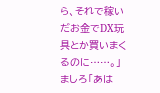ら、それで稼いだお金でDX玩具とか買いまくるのに……。」
ましろ「あは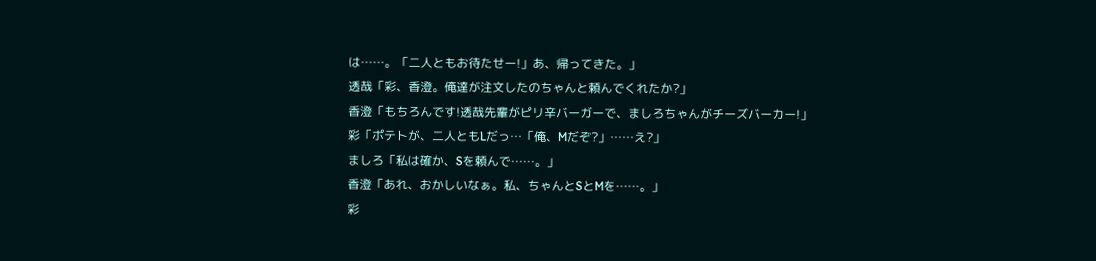は……。「二人ともお待たせー!」あ、帰ってきた。」
透哉「彩、香澄。俺達が注文したのちゃんと頼んでくれたか?」
香澄「もちろんです!透哉先輩がピリ辛バーガーで、ましろちゃんがチーズバーカー!」
彩「ポテトが、二人ともLだっ…「俺、Mだぞ?」……え?」
ましろ「私は確か、Sを頼んで……。」
香澄「あれ、おかしいなぁ。私、ちゃんとSとMを……。」
彩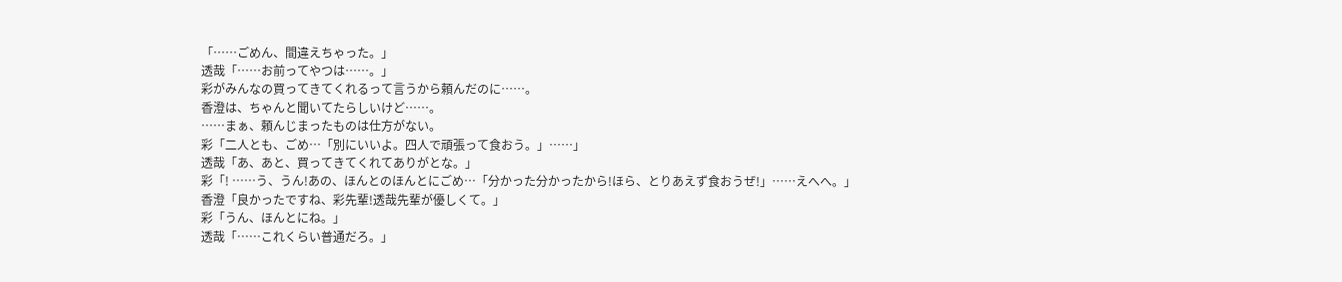「……ごめん、間違えちゃった。」
透哉「……お前ってやつは……。」
彩がみんなの買ってきてくれるって言うから頼んだのに……。
香澄は、ちゃんと聞いてたらしいけど……。
……まぁ、頼んじまったものは仕方がない。
彩「二人とも、ごめ…「別にいいよ。四人で頑張って食おう。」……」
透哉「あ、あと、買ってきてくれてありがとな。」
彩「! ……う、うん!あの、ほんとのほんとにごめ…「分かった分かったから!ほら、とりあえず食おうぜ!」……えへへ。」
香澄「良かったですね、彩先輩!透哉先輩が優しくて。」
彩「うん、ほんとにね。」
透哉「……これくらい普通だろ。」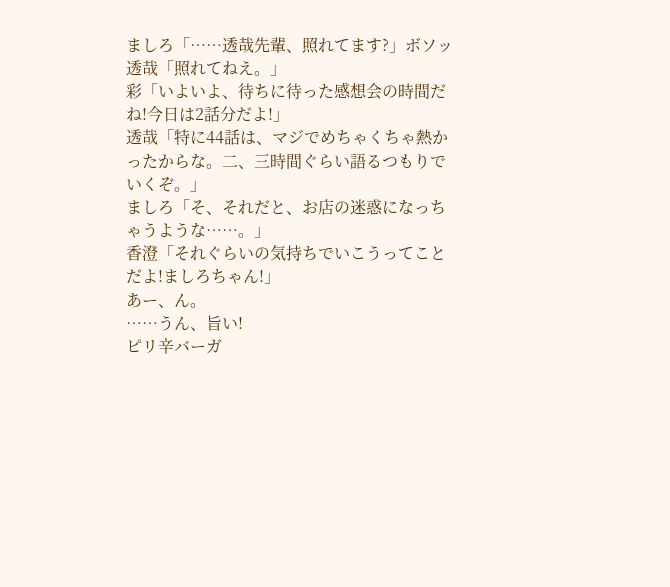ましろ「……透哉先輩、照れてます?」ボソッ
透哉「照れてねえ。」
彩「いよいよ、待ちに待った感想会の時間だね!今日は2話分だよ!」
透哉「特に44話は、マジでめちゃくちゃ熱かったからな。二、三時間ぐらい語るつもりでいくぞ。」
ましろ「そ、それだと、お店の迷惑になっちゃうような……。」
香澄「それぐらいの気持ちでいこうってことだよ!ましろちゃん!」
あー、ん。
……うん、旨い!
ピリ辛バーガ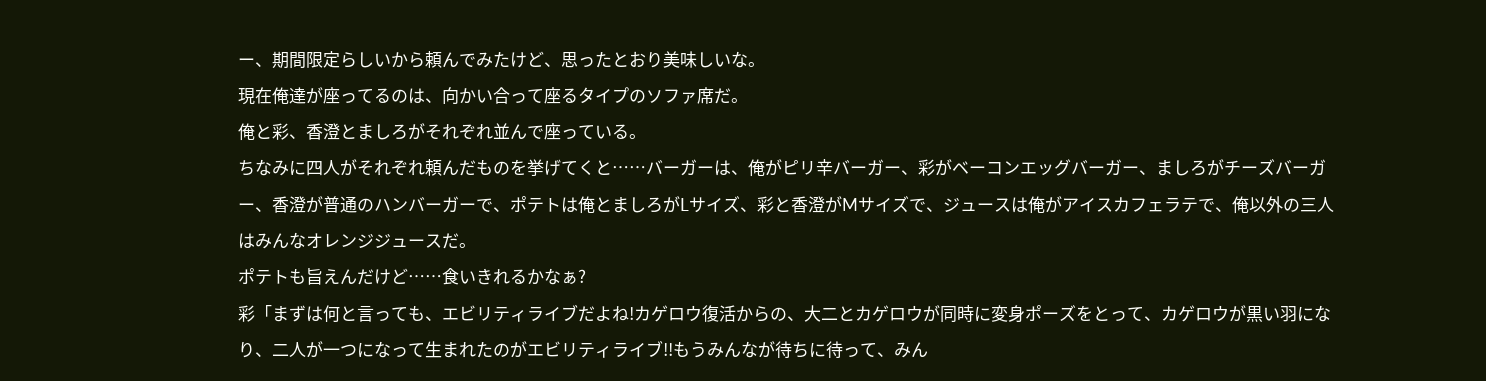ー、期間限定らしいから頼んでみたけど、思ったとおり美味しいな。
現在俺達が座ってるのは、向かい合って座るタイプのソファ席だ。
俺と彩、香澄とましろがそれぞれ並んで座っている。
ちなみに四人がそれぞれ頼んだものを挙げてくと……バーガーは、俺がピリ辛バーガー、彩がベーコンエッグバーガー、ましろがチーズバーガー、香澄が普通のハンバーガーで、ポテトは俺とましろがLサイズ、彩と香澄がMサイズで、ジュースは俺がアイスカフェラテで、俺以外の三人はみんなオレンジジュースだ。
ポテトも旨えんだけど……食いきれるかなぁ?
彩「まずは何と言っても、エビリティライブだよね!カゲロウ復活からの、大二とカゲロウが同時に変身ポーズをとって、カゲロウが黒い羽になり、二人が一つになって生まれたのがエビリティライブ!!もうみんなが待ちに待って、みん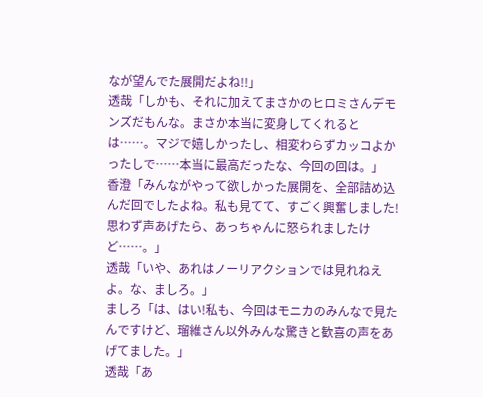なが望んでた展開だよね!!」
透哉「しかも、それに加えてまさかのヒロミさんデモンズだもんな。まさか本当に変身してくれるとは……。マジで嬉しかったし、相変わらずカッコよかったしで……本当に最高だったな、今回の回は。」
香澄「みんながやって欲しかった展開を、全部詰め込んだ回でしたよね。私も見てて、すごく興奮しました!思わず声あげたら、あっちゃんに怒られましたけど……。」
透哉「いや、あれはノーリアクションでは見れねえよ。な、ましろ。」
ましろ「は、はい!私も、今回はモニカのみんなで見たんですけど、瑠維さん以外みんな驚きと歓喜の声をあげてました。」
透哉「あ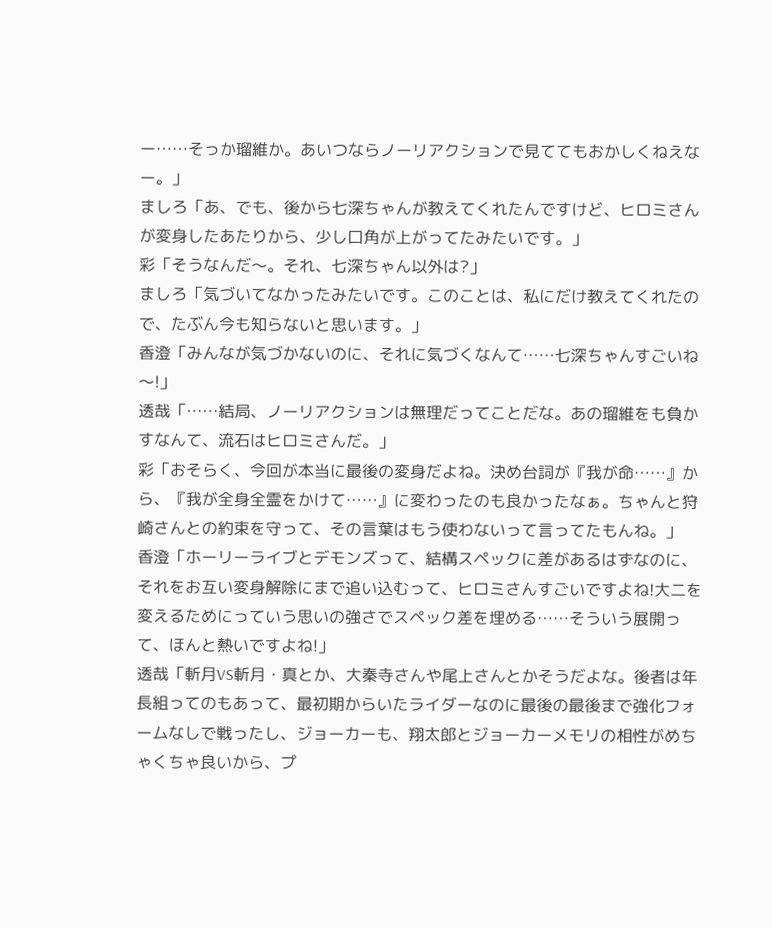ー……そっか瑠維か。あいつならノーリアクションで見ててもおかしくねえなー。」
ましろ「あ、でも、後から七深ちゃんが教えてくれたんですけど、ヒロミさんが変身したあたりから、少し口角が上がってたみたいです。」
彩「そうなんだ〜。それ、七深ちゃん以外は?」
ましろ「気づいてなかったみたいです。このことは、私にだけ教えてくれたので、たぶん今も知らないと思います。」
香澄「みんなが気づかないのに、それに気づくなんて……七深ちゃんすごいね〜!」
透哉「……結局、ノーリアクションは無理だってことだな。あの瑠維をも負かすなんて、流石はヒロミさんだ。」
彩「おそらく、今回が本当に最後の変身だよね。決め台詞が『我が命……』から、『我が全身全霊をかけて……』に変わったのも良かったなぁ。ちゃんと狩崎さんとの約束を守って、その言葉はもう使わないって言ってたもんね。」
香澄「ホーリーライブとデモンズって、結構スペックに差があるはずなのに、それをお互い変身解除にまで追い込むって、ヒロミさんすごいですよね!大二を変えるためにっていう思いの強さでスペック差を埋める……そういう展開って、ほんと熱いですよね!」
透哉「斬月VS斬月・真とか、大秦寺さんや尾上さんとかそうだよな。後者は年長組ってのもあって、最初期からいたライダーなのに最後の最後まで強化フォームなしで戦ったし、ジョーカーも、翔太郎とジョーカーメモリの相性がめちゃくちゃ良いから、プ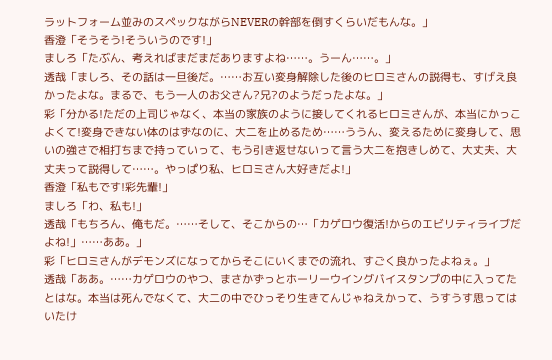ラットフォーム並みのスペックながらNEVERの幹部を倒すくらいだもんな。」
香澄「そうそう!そういうのです!」
ましろ「たぶん、考えればまだまだありますよね……。うーん……。」
透哉「ましろ、その話は一旦後だ。……お互い変身解除した後のヒロミさんの説得も、すげえ良かったよな。まるで、もう一人のお父さん?兄?のようだったよな。」
彩「分かる!ただの上司じゃなく、本当の家族のように接してくれるヒロミさんが、本当にかっこよくて!変身できない体のはずなのに、大二を止めるため……ううん、変えるために変身して、思いの強さで相打ちまで持っていって、もう引き返せないって言う大二を抱きしめて、大丈夫、大丈夫って説得して……。やっぱり私、ヒロミさん大好きだよ!」
香澄「私もです!彩先輩!」
ましろ「わ、私も!」
透哉「もちろん、俺もだ。……そして、そこからの…「カゲロウ復活!からのエビリティライブだよね!」……ああ。」
彩「ヒロミさんがデモンズになってからそこにいくまでの流れ、すごく良かったよねぇ。」
透哉「ああ。……カゲロウのやつ、まさかずっとホーリーウイングバイスタンプの中に入ってたとはな。本当は死んでなくて、大二の中でひっそり生きてんじゃねえかって、うすうす思ってはいたけ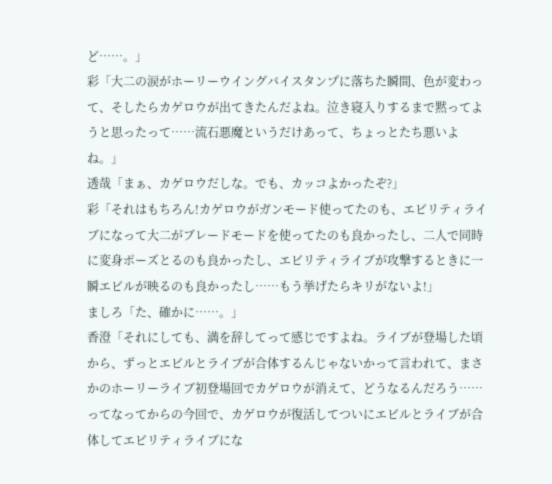ど……。」
彩「大二の涙がホーリーウイングバイスタンプに落ちた瞬間、色が変わって、そしたらカゲロウが出てきたんだよね。泣き寝入りするまで黙ってようと思ったって……流石悪魔というだけあって、ちょっとたち悪いよね。」
透哉「まぁ、カゲロウだしな。でも、カッコよかったぞ?」
彩「それはもちろん!カゲロウがガンモード使ってたのも、エビリティライブになって大二がブレードモードを使ってたのも良かったし、二人で同時に変身ポーズとるのも良かったし、エビリティライブが攻撃するときに一瞬エビルが映るのも良かったし……もう挙げたらキリがないよ!」
ましろ「た、確かに……。」
香澄「それにしても、満を辞してって感じですよね。ライブが登場した頃から、ずっとエビルとライブが合体するんじゃないかって言われて、まさかのホーリーライブ初登場回でカゲロウが消えて、どうなるんだろう……ってなってからの今回で、カゲロウが復活してついにエビルとライブが合体してエビリティライブにな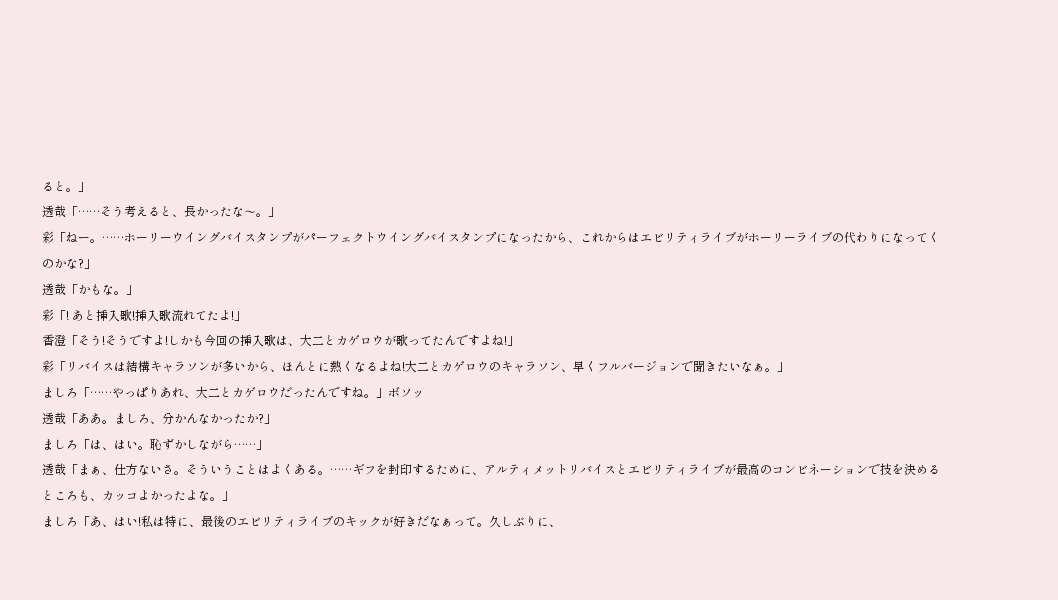ると。」
透哉「……そう考えると、長かったな〜。」
彩「ねー。……ホーリーウイングバイスタンプがパーフェクトウイングバイスタンプになったから、これからはエビリティライブがホーリーライブの代わりになってくのかな?」
透哉「かもな。」
彩「! あと挿入歌!挿入歌流れてたよ!」
香澄「そう!そうですよ!しかも今回の挿入歌は、大二とカゲロウが歌ってたんですよね!」
彩「リバイスは結構キャラソンが多いから、ほんとに熱くなるよね!大二とカゲロウのキャラソン、早くフルバージョンで聞きたいなぁ。」
ましろ「……やっぱりあれ、大二とカゲロウだったんですね。」ボソッ
透哉「ああ。ましろ、分かんなかったか?」
ましろ「は、はい。恥ずかしながら……」
透哉「まぁ、仕方ないさ。そういうことはよくある。……ギフを封印するために、アルティメットリバイスとエビリティライブが最高のコンビネーションで技を決めるところも、カッコよかったよな。」
ましろ「あ、はい!私は特に、最後のエビリティライブのキックが好きだなぁって。久しぶりに、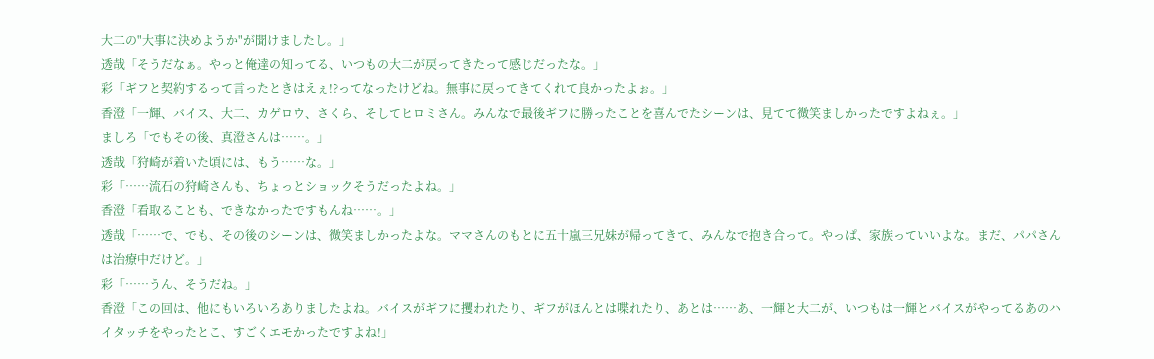大二の"大事に決めようか"が聞けましたし。」
透哉「そうだなぁ。やっと俺達の知ってる、いつもの大二が戻ってきたって感じだったな。」
彩「ギフと契約するって言ったときはえぇ!?ってなったけどね。無事に戻ってきてくれて良かったよぉ。」
香澄「一輝、バイス、大二、カゲロウ、さくら、そしてヒロミさん。みんなで最後ギフに勝ったことを喜んでたシーンは、見てて微笑ましかったですよねぇ。」
ましろ「でもその後、真澄さんは……。」
透哉「狩崎が着いた頃には、もう……な。」
彩「……流石の狩崎さんも、ちょっとショックそうだったよね。」
香澄「看取ることも、できなかったですもんね……。」
透哉「……で、でも、その後のシーンは、微笑ましかったよな。ママさんのもとに五十嵐三兄妹が帰ってきて、みんなで抱き合って。やっぱ、家族っていいよな。まだ、パパさんは治療中だけど。」
彩「……うん、そうだね。」
香澄「この回は、他にもいろいろありましたよね。バイスがギフに攫われたり、ギフがほんとは喋れたり、あとは……あ、一輝と大二が、いつもは一輝とバイスがやってるあのハイタッチをやったとこ、すごくエモかったですよね!」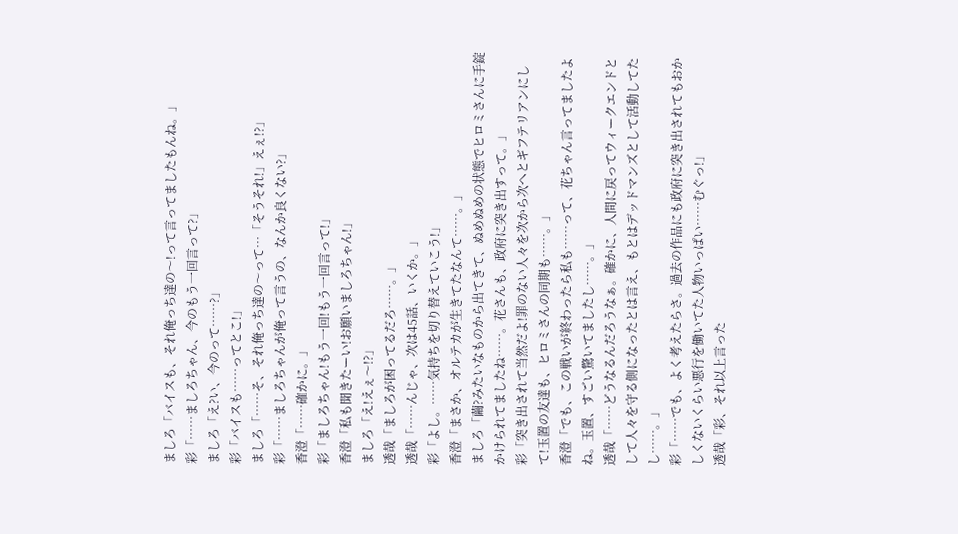ましろ「バイスも、それ俺っち達の〜!って言ってましたもんね。」
彩「……ましろちゃん、今のもう一回言って?」
ましろ「え?い、今のって……?」
彩「バイスも……ってとこ!」
ましろ「……そ、それ俺っち達の〜って…「そうそれ!」えぇ!?」
彩「……ましろちゃんが俺って言うの、なんか良くない?」
香澄「……確かに。」
彩「ましろちゃん!もう一回!もう一回言って!」
香澄「私も聞きたーい!お願いましろちゃん!」
ましろ「え!えぇ〜!?」
透哉「ましろが困ってるだろ……。」
透哉「……んじゃ、次は45話、いくか。」
彩「よし。……気持ちを切り替えていこう!」
香澄「まさか、オルテカが生きてたなんて……。」
ましろ「繭?みたいなものから出てきて、ぬめぬめの状態でヒロミさんに手錠かけられてましたね……。花さんも、政府に突き出すって。」
彩「突き出されて当然だよ!罪のない人々を次から次へとギフテリアンにして!玉置の友達も、ヒロミさんの同期も……。」
香澄「でも、この戦いが終わったら私も……って、花ちゃん言ってましたよね。玉置、すごい驚いてましたし……。」
透哉「……どうなるんだろうなぁ。確かに、人間に戻ってウィークエンドとして人々を守る側になったとは言え、もとはデッドマンズとして活動してたし……。」
彩「……でも、よく考えたらさ。過去の作品にも政府に突き出されてもおかしくないくらい悪行を働いてた人物いっぱい……むぐっ!」
透哉「彩、それ以上言った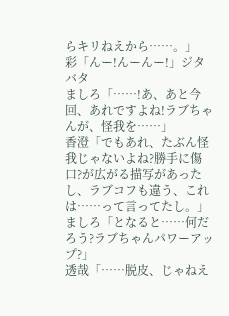らキリねえから……。」
彩「んー!んーんー!」ジタバタ
ましろ「……!あ、あと今回、あれですよね!ラブちゃんが、怪我を……」
香澄「でもあれ、たぶん怪我じゃないよね?勝手に傷口?が広がる描写があったし、ラブコフも違う、これは……って言ってたし。」
ましろ「となると……何だろう?ラブちゃんパワーアップ?」
透哉「……脱皮、じゃねえ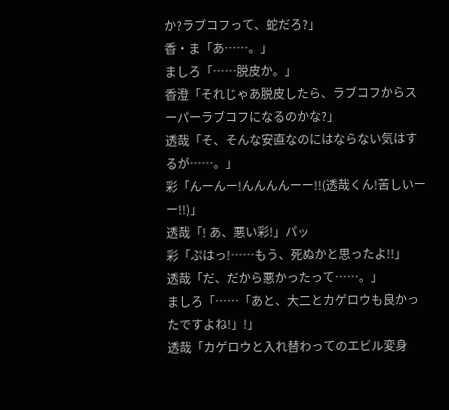か?ラブコフって、蛇だろ?」
香・ま「あ……。」
ましろ「……脱皮か。」
香澄「それじゃあ脱皮したら、ラブコフからスーパーラブコフになるのかな?」
透哉「そ、そんな安直なのにはならない気はするが……。」
彩「んーんー!んんんんーー!!(透哉くん!苦しいーー!!)」
透哉「! あ、悪い彩!」パッ
彩「ぷはっ!……もう、死ぬかと思ったよ!!」
透哉「だ、だから悪かったって……。」
ましろ「……「あと、大二とカゲロウも良かったですよね!」!」
透哉「カゲロウと入れ替わってのエビル変身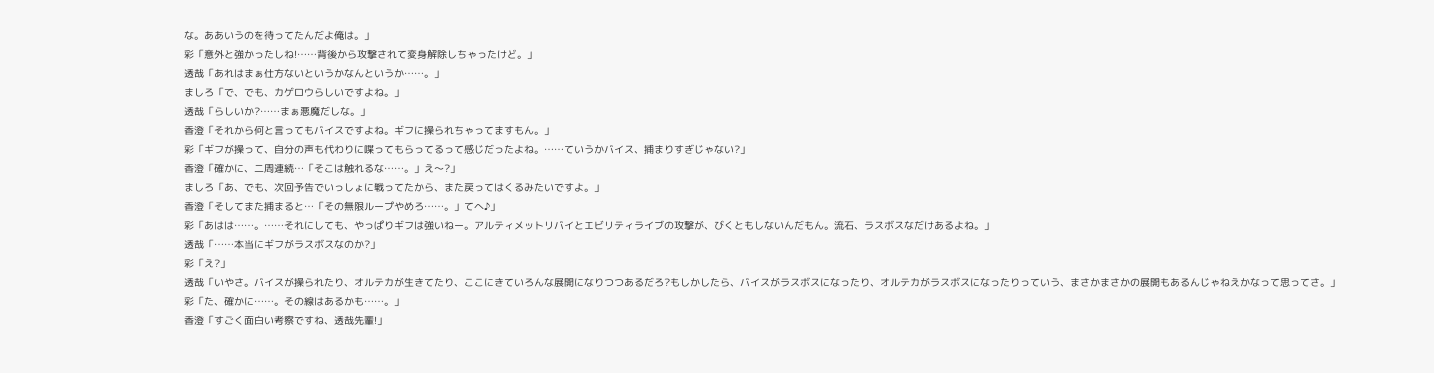な。ああいうのを待ってたんだよ俺は。」
彩「意外と強かったしね!……背後から攻撃されて変身解除しちゃったけど。」
透哉「あれはまぁ仕方ないというかなんというか……。」
ましろ「で、でも、カゲロウらしいですよね。」
透哉「らしいか?……まぁ悪魔だしな。」
香澄「それから何と言ってもバイスですよね。ギフに操られちゃってますもん。」
彩「ギフが操って、自分の声も代わりに喋ってもらってるって感じだったよね。……ていうかバイス、捕まりすぎじゃない?」
香澄「確かに、二周連続…「そこは触れるな……。」え〜?」
ましろ「あ、でも、次回予告でいっしょに戦ってたから、また戻ってはくるみたいですよ。」
香澄「そしてまた捕まると…「その無限ループやめろ……。」てへ♪」
彩「あはは……。……それにしても、やっぱりギフは強いねー。アルティメットリバイとエビリティライブの攻撃が、びくともしないんだもん。流石、ラスボスなだけあるよね。」
透哉「……本当にギフがラスボスなのか?」
彩「え?」
透哉「いやさ。バイスが操られたり、オルテカが生きてたり、ここにきていろんな展開になりつつあるだろ?もしかしたら、バイスがラスボスになったり、オルテカがラスボスになったりっていう、まさかまさかの展開もあるんじゃねえかなって思ってさ。」
彩「た、確かに……。その線はあるかも……。」
香澄「すごく面白い考察ですね、透哉先輩!」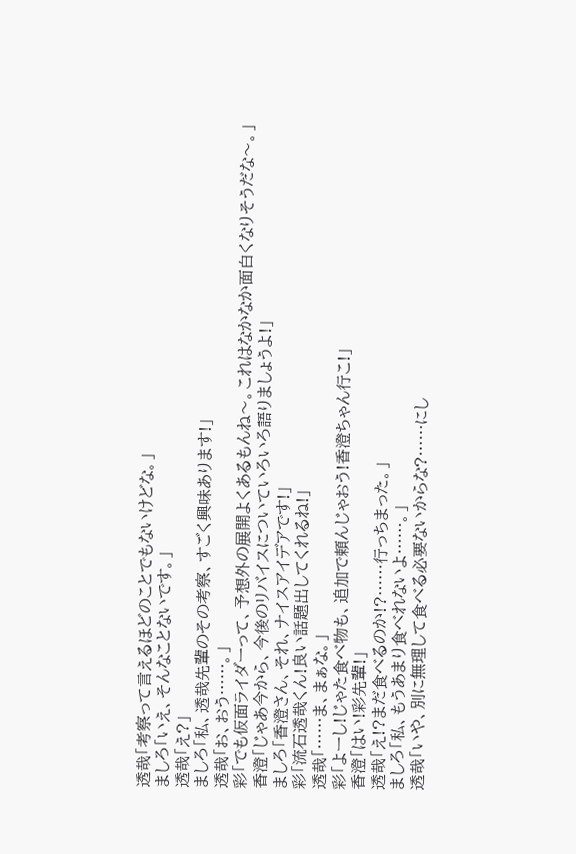透哉「考察って言えるほどのことでもないけどな。」
ましろ「いえ、そんなことないです。」
透哉「え?」
ましろ「私、透哉先輩のその考察、すごく興味あります!」
透哉「お、おう……。」
彩「でも仮面ライダーって、予想外の展開よくあるもんね〜。これはなかなか面白くなりそうだな〜。」
香澄「じゃあ今から、今後のリバイスについていろいろ語りましょうよ!」
ましろ「香澄さん、それ、ナイスアイデアです!」
彩「流石透哉くん!良い話題出してくれるね!」
透哉「……ま、まぁな。」
彩「よーし!じゃた食べ物も、追加で頼んじゃおう!香澄ちゃん行こ!」
香澄「はい!彩先輩!」
透哉「え!?まだ食べるのか!?……行っちまった。」
ましろ「私、もうあまり食べれないよ……。」
透哉「いや、別に無理して食べる必要ないからな?……にし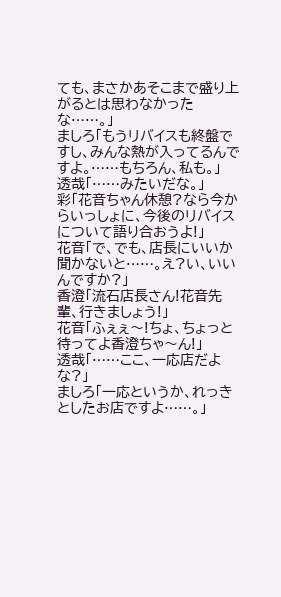ても、まさかあそこまで盛り上がるとは思わなかったな……。」
ましろ「もうリバイスも終盤ですし、みんな熱が入ってるんですよ。……もちろん、私も。」
透哉「……みたいだな。」
彩「花音ちゃん休憩?なら今からいっしょに、今後のリバイスについて語り合おうよ!」
花音「で、でも、店長にいいか聞かないと……。え?い、いいんですか?」
香澄「流石店長さん!花音先輩、行きましょう!」
花音「ふぇぇ〜!ちょ、ちょっと待ってよ香澄ちゃ〜ん!」
透哉「……ここ、一応店だよな?」
ましろ「一応というか、れっきとしたお店ですよ……。」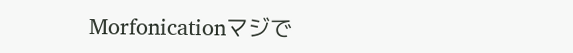Morfonicationマジで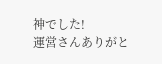神でした!
運営さんありがと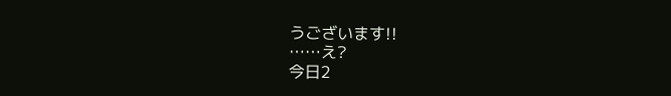うございます!!
……え?
今日2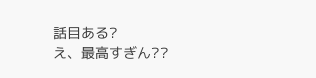話目ある?
え、最高すぎん??